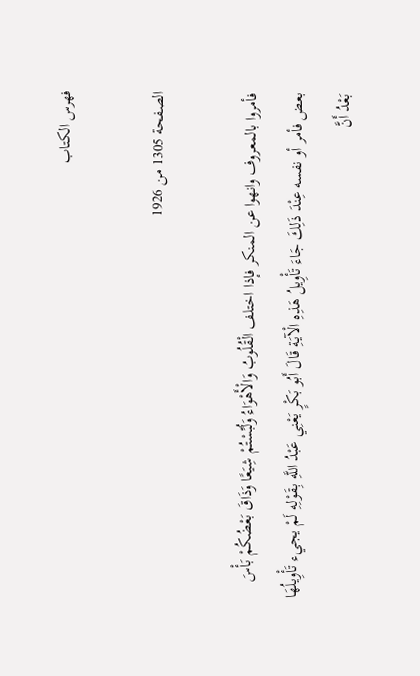فهرس الكتاب

الصفحة 1305 من 1926

فأمروا بالمعروف وانهوا عن المنكر فإذا اختلف الْقُلُوبُ وَالْأَهْوَاءُ وَلُبِّسْتُمْ شِيَعًا وَذَاقَ بَعْضُكُمْ بَأْسَ بعض فأمر أو نفسه عِنْدَ ذَلِكَ جَاءَ تَأْوِيلُ هَذِهِ الْآيَةِ قَالَ أَبُو بَكْرٍ يَعْنِي عَبْدُ اللَّهِ بِقَوْلِهِ لَمْ يجيء تَأْوِيلُهَا بَعْدُ أَنَّ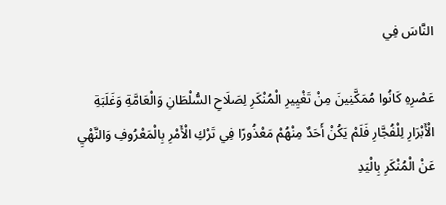النَّاسَ فِي

عَصْرِهِ كَانُوا مُمَكَّنِينَ مِنْ تَغْيِيرِ الْمُنْكَرِ لِصَلَاحِ السُّلْطَانِ وَالْعَامَّةِ وَغَلَبَةِ الْأَبْرَارِ لِلْفُجَّارِ فَلَمْ يَكُنْ أَحَدٌ مِنْهُمْ مَعْذُورًا فِي تَرْكِ الْأَمْرِ بِالْمَعْرُوفِ وَالنَّهْيِ عَنْ الْمُنْكَرِ بِالْيَدِ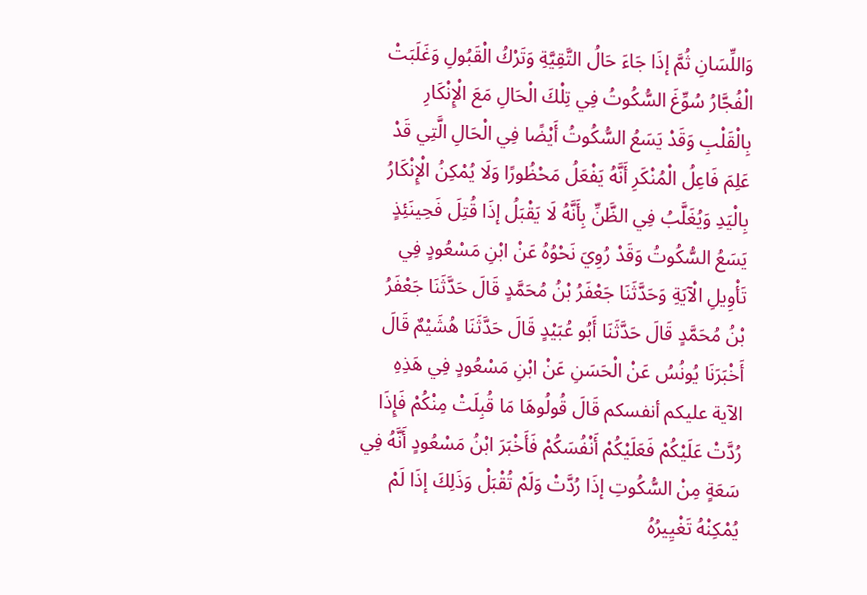وَاللِّسَانِ ثُمَّ إذَا جَاءَ حَالُ التَّقِيَّةِ وَتَرْكُ الْقَبُولِ وَغَلَبَتْ الْفُجَّارُ سُوِّغَ السُّكُوتُ فِي تِلْكَ الْحَالِ مَعَ الْإِنْكَارِ بِالْقَلْبِ وَقَدْ يَسَعُ السُّكُوتُ أَيْضًا فِي الْحَالِ الَّتِي قَدْ عَلِمَ فَاعِلُ الْمُنْكَرِ أَنَّهُ يَفْعَلُ مَحْظُورًا وَلَا يُمْكِنُ الْإِنْكَارُ بِالْيَدِ وَيُغَلَّبُ فِي الظَّنِّ بِأَنَّهُ لَا يَقْبَلُ إذَا قُتِلَ فَحِينَئِذٍ يَسَعُ السُّكُوتُ وَقَدْ رُوِيَ نَحْوُهُ عَنْ ابْنِ مَسْعُودٍ فِي تَأْوِيلِ الْآيَةِ وَحَدَّثَنَا جَعْفَرُ بْنُ مُحَمَّدٍ قَالَ حَدَّثَنَا جَعْفَرُ بْنُ مُحَمَّدٍ قَالَ حَدَّثَنَا أَبُو عُبَيْدٍ قَالَ حَدَّثَنَا هُشَيْمٌ قَالَ أَخْبَرَنَا يُونُسُ عَنْ الْحَسَنِ عَنْ ابْنِ مَسْعُودٍ فِي هَذِهِ الآية عليكم أنفسكم قَالَ قُولُوهَا مَا قُبِلَتْ مِنْكُمْ فَإِذَا رُدَّتْ عَلَيْكُمْ فَعَلَيْكُمْ أَنْفُسَكُمْ فَأَخْبَرَ ابْنُ مَسْعُودٍ أَنَّهُ فِي سَعَةٍ مِنْ السُّكُوتِ إذَا رُدَّتْ وَلَمْ تُقْبَلْ وَذَلِكَ إذَا لَمْ يُمْكِنْهُ تَغْيِيرُهُ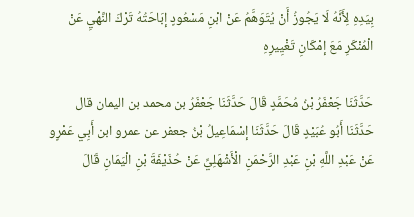بِيَدِهِ لِأَنَّهُ لَا يَجُوزُ أَنْ يُتَوَهَّمُ عَنْ ابْنِ مَسْعُودٍ إبَاحَتُهُ تَرْكَ النَّهْيِ عَنْ الْمُنْكَرِ مَعَ إمْكَانِ تَغْيِيرِهِ

حَدَّثَنَا جَعْفَرُ بْنُ مُحَمَّدٍ قَالَ حَدَّثَنَا جَعْفَرُ بن محمد بن اليمان قال حَدَّثَنَا أَبُو عُبَيْدٍ قَالَ حَدَّثَنَا إسْمَاعِيلُ بْنُ جعفر عن عمرو ابن أَبِي عَمْرٍو عَنْ عَبْدِ اللَّهِ بْنِ عَبْدِ الرَّحْمَنِ الْأَشْهَلِيِّ عَنْ حُذَيْفَةَ بْنِ الْيَمَانِ قَالَ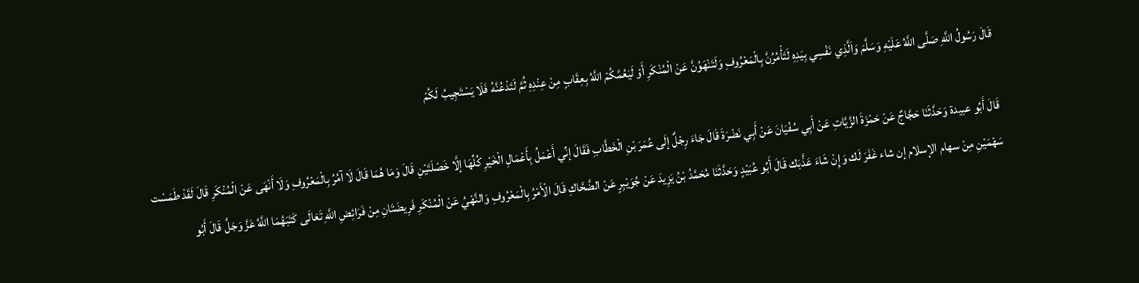قَالَ رَسُولُ اللَّهِ صَلَّى اللَّهُ عَلَيْهِ وَسَلَّمَ وَاَلَّذِي نَفْسِي بِيَدِهِ لَتَأْمُرُنَّ بِالْمَعْرُوفِ وَلَتَنْهَوُنَّ عَنْ الْمُنْكَرِ أَوْ لَيَعُمَّكُمْ اللَّهُ بِعِقَابٍ مِنْ عِنْدِهِ ثُمَّ لَتَدْعُنَّهُ فَلَا يَسْتَجِيبُ لَكُمْ

قَالَ أَبُو عبيدة وَحَدَّثَنَا حَجَّاجٌ عَنْ حَمْزَةَ الزَّيَّاتِ عَنْ أَبِي سُفْيَانَ عَنْ أَبِي نَضْرَةَ قَالَ جَاءَ رِجْلٌ إلَى عُمَرَ بْنِ الْخَطَّابِ فَقَالَ إنِّي أَعْمَلُ بِأَعْمَالِ الْخَيْرِ كُلِّهَا إلَّا خَصْلَتَيْنِ قَالَ وَمَا هُمَا قَالَ لَا آمُرُ بِالْمَعْرُوفِ وَلَا أَنْهَى عَنْ الْمُنْكَرِ قَالَ لَقَدْ طَمَسْت سَهْمَيْنِ مِنْ سهام الإسلام إن شاء غَفَرَ لَك وَإِنْ شَاءَ عَذَّبَك قَالَ أَبُو عُبَيْدٍ وَحَدَّثَنَا مُحَمَّدُ بْنُ يَزِيدَ عَنْ جُوَيْبِرٍ عَنْ الضَّحَّاكِ قَالَ الْأَمْرُ بِالْمَعْرُوفِ وَالنَّهْيُ عَنْ الْمُنْكَرِ فَرِيضَتَانِ مِنْ فَرَائِضِ اللَّهِ تَعَالَى كَتَبَهُمَا اللَّهُ عَزَّ وَجَلَّ قَالَ أَبُو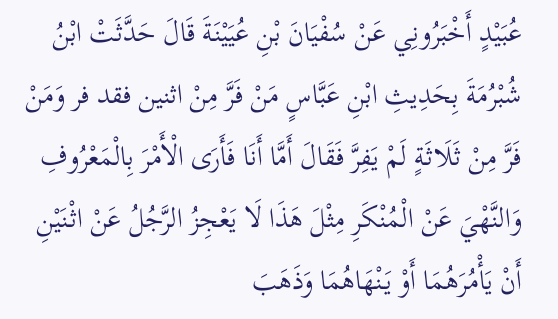عُبَيْدٍ أَخْبَرُونِي عَنْ سُفْيَانَ بْنِ عُيَيْنَةَ قَالَ حَدَّثَتْ ابْنُ شُبْرُمَةَ بِحَدِيثِ ابْنِ عَبَّاسٍ مَنْ فَرَّ مِنْ اثنين فقد فر وَمَنْ فَرَّ مِنْ ثَلَاثَةٍ لَمْ يَفِرَّ فَقَالَ أَمَّا أَنَا فَأَرَى الْأَمْرَ بِالْمَعْرُوفِ وَالنَّهْيَ عَنْ الْمُنْكَرِ مِثْلَ هَذَا لَا يَعْجِزُ الرَّجُلُ عَنْ اثْنَيْنِ أَنْ يَأْمُرَهُمَا أَوْ يَنْهَاهُمَا وَذَهَبَ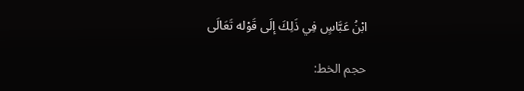ابْنُ عَبَّاسٍ فِي ذَلِكَ إلَى قَوْله تَعَالَى

حجم الخط: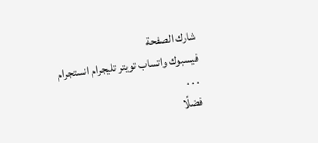شارك الصفحة
فيسبوك واتساب تويتر تليجرام انستجرام
. . .
فضلًا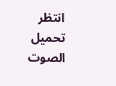انتظر تحميل الصوت